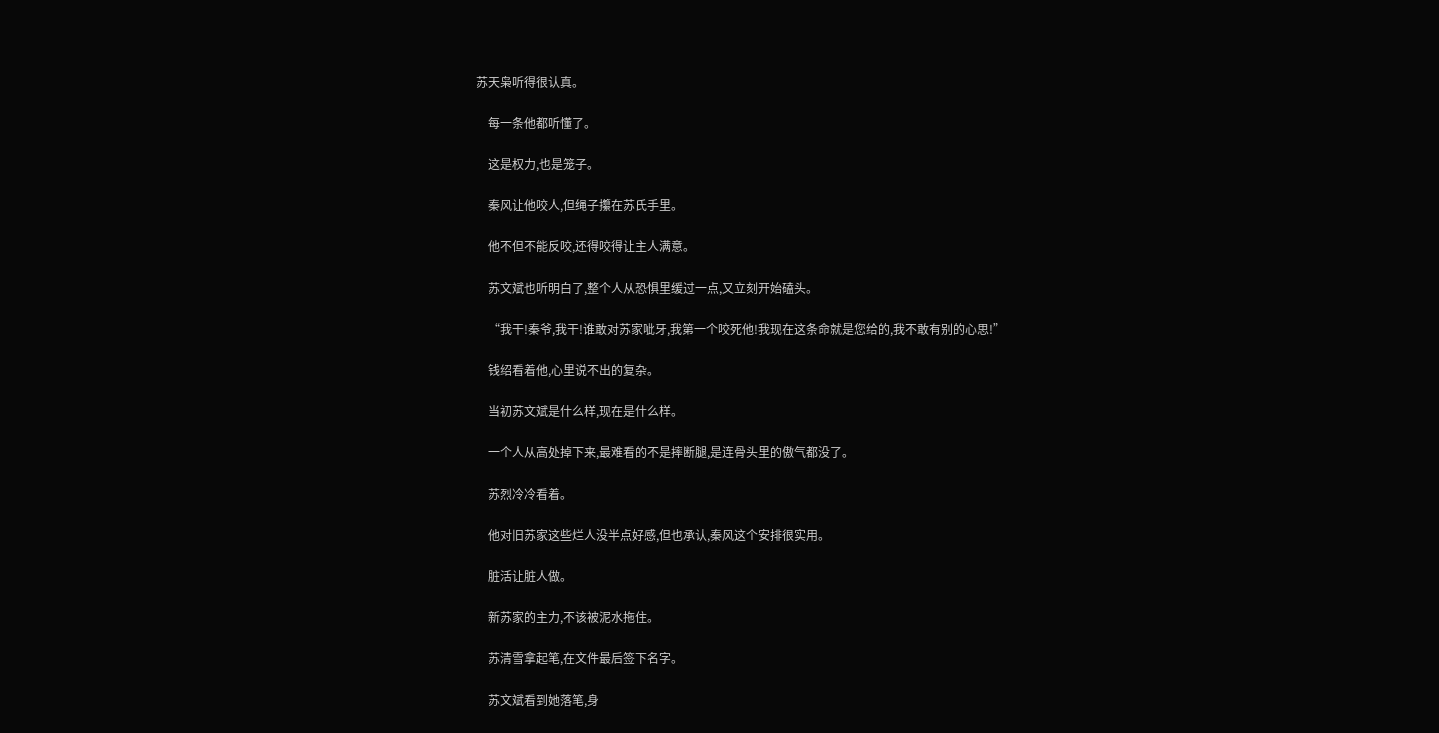苏天枭听得很认真。

    每一条他都听懂了。

    这是权力,也是笼子。

    秦风让他咬人,但绳子攥在苏氏手里。

    他不但不能反咬,还得咬得让主人满意。

    苏文斌也听明白了,整个人从恐惧里缓过一点,又立刻开始磕头。

    “我干!秦爷,我干!谁敢对苏家呲牙,我第一个咬死他!我现在这条命就是您给的,我不敢有别的心思!”

    钱绍看着他,心里说不出的复杂。

    当初苏文斌是什么样,现在是什么样。

    一个人从高处掉下来,最难看的不是摔断腿,是连骨头里的傲气都没了。

    苏烈冷冷看着。

    他对旧苏家这些烂人没半点好感,但也承认,秦风这个安排很实用。

    脏活让脏人做。

    新苏家的主力,不该被泥水拖住。

    苏清雪拿起笔,在文件最后签下名字。

    苏文斌看到她落笔,身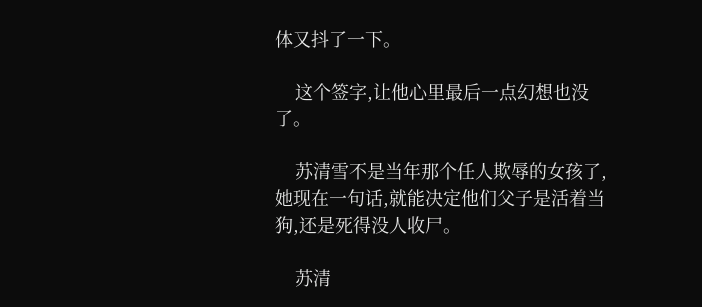体又抖了一下。

    这个签字,让他心里最后一点幻想也没了。

    苏清雪不是当年那个任人欺辱的女孩了,她现在一句话,就能决定他们父子是活着当狗,还是死得没人收尸。

    苏清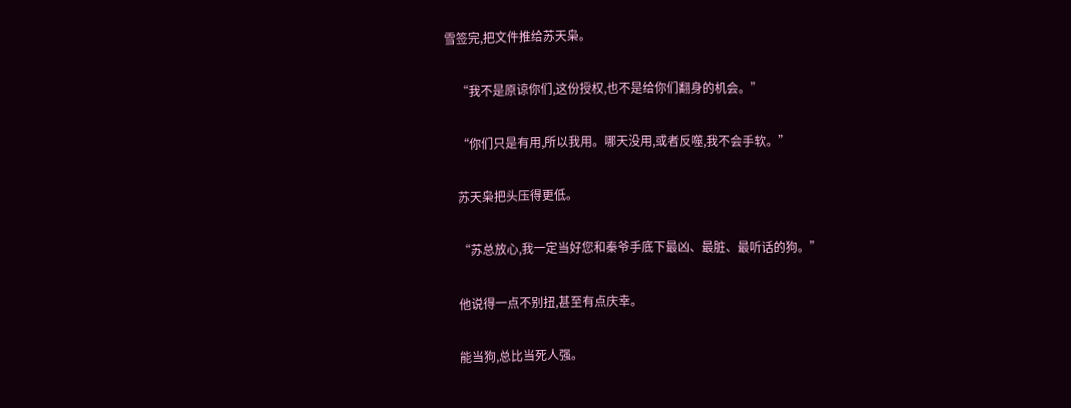雪签完,把文件推给苏天枭。

    “我不是原谅你们,这份授权,也不是给你们翻身的机会。”

    “你们只是有用,所以我用。哪天没用,或者反噬,我不会手软。”

    苏天枭把头压得更低。

    “苏总放心,我一定当好您和秦爷手底下最凶、最脏、最听话的狗。”

    他说得一点不别扭,甚至有点庆幸。

    能当狗,总比当死人强。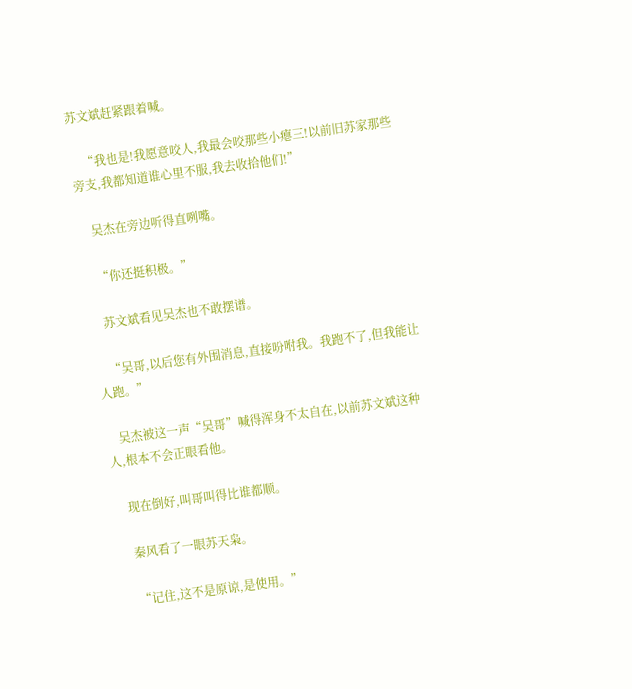苏文斌赶紧跟着喊。

    “我也是!我愿意咬人,我最会咬那些小瘪三!以前旧苏家那些旁支,我都知道谁心里不服,我去收拾他们!”

    吴杰在旁边听得直咧嘴。

    “你还挺积极。”

    苏文斌看见吴杰也不敢摆谱。

    “吴哥,以后您有外围消息,直接吩咐我。我跑不了,但我能让人跑。”

    吴杰被这一声“吴哥”喊得浑身不太自在,以前苏文斌这种人,根本不会正眼看他。

    现在倒好,叫哥叫得比谁都顺。

    秦风看了一眼苏天枭。

    “记住,这不是原谅,是使用。”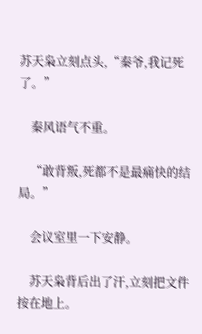苏天枭立刻点头,“秦爷,我记死了。”

    秦风语气不重。

    “敢背叛,死都不是最痛快的结局。”

    会议室里一下安静。

    苏天枭背后出了汗,立刻把文件按在地上。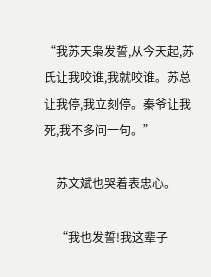“我苏天枭发誓,从今天起,苏氏让我咬谁,我就咬谁。苏总让我停,我立刻停。秦爷让我死,我不多问一句。”

    苏文斌也哭着表忠心。

    “我也发誓!我这辈子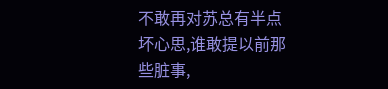不敢再对苏总有半点坏心思,谁敢提以前那些脏事,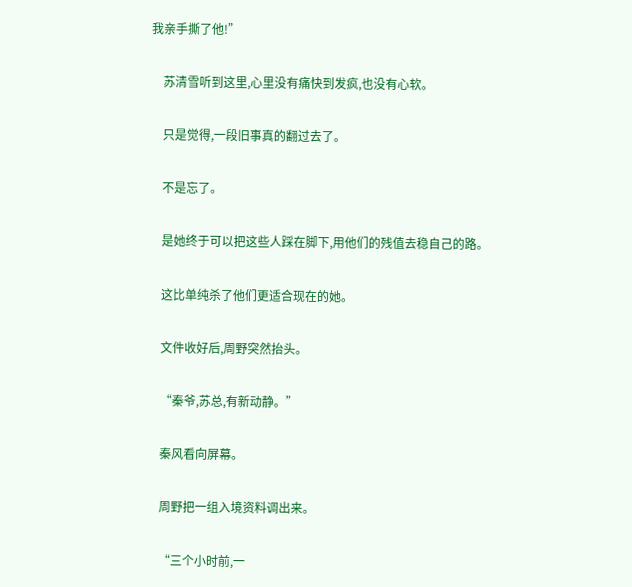我亲手撕了他!”

    苏清雪听到这里,心里没有痛快到发疯,也没有心软。

    只是觉得,一段旧事真的翻过去了。

    不是忘了。

    是她终于可以把这些人踩在脚下,用他们的残值去稳自己的路。

    这比单纯杀了他们更适合现在的她。

    文件收好后,周野突然抬头。

    “秦爷,苏总,有新动静。”

    秦风看向屏幕。

    周野把一组入境资料调出来。

    “三个小时前,一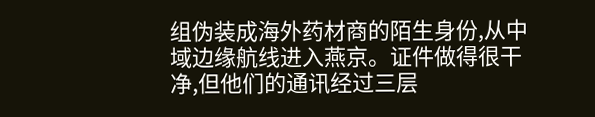组伪装成海外药材商的陌生身份,从中域边缘航线进入燕京。证件做得很干净,但他们的通讯经过三层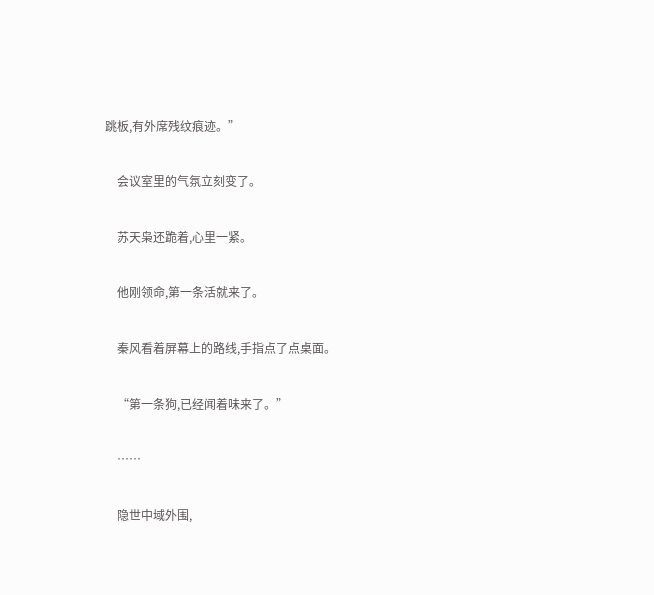跳板,有外席残纹痕迹。”

    会议室里的气氛立刻变了。

    苏天枭还跪着,心里一紧。

    他刚领命,第一条活就来了。

    秦风看着屏幕上的路线,手指点了点桌面。

    “第一条狗,已经闻着味来了。”

    ……

    隐世中域外围,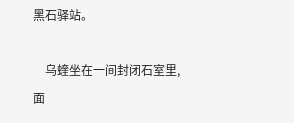黑石驿站。

    乌蝰坐在一间封闭石室里,面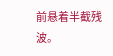前悬着半截残波。